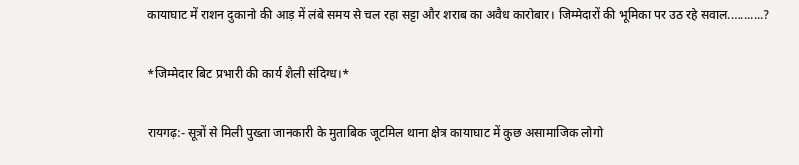कायाघाट में राशन दुकानो की आड़ में लंबे समय से चल रहा सट्टा और शराब का अवैध कारोबार। जिम्मेदारों की भूमिका पर उठ रहे सवाल.….......?

*जिम्मेदार बिट प्रभारी की कार्य शैली संदिग्ध।*

रायगढ़:- सूत्रों से मिली पुख्ता जानकारी के मुताबिक जूटमिल थाना क्षेत्र कायाघाट में कुछ असामाजिक लोगो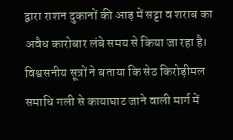द्वारा राशन दुकानों की आड़ में सट्टा व शराब का अवैध कारोबार लंबे समय से किया जा रहा है। विश्वसनीय सूत्रों ने बताया कि सेठ किरोड़ीमल समाधि गली से कायाघाट जाने वाली मार्ग में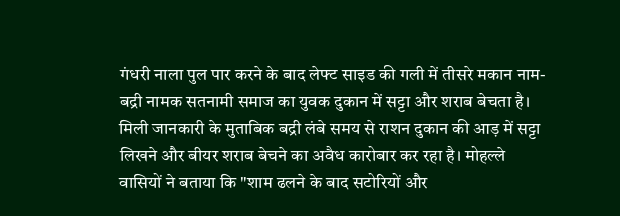गंधरी नाला पुल पार करने के बाद लेफ्ट साइड की गली में तीसरे मकान नाम- बद्री नामक सतनामी समाज का युवक दुकान में सट्टा और शराब बेचता है। मिली जानकारी के मुताबिक बद्री लंबे समय से राशन दुकान की आड़ में सट्टा लिखने और बीयर शराब बेचने का अवैध कारोबार कर रहा है। मोहल्ले वासियों ने बताया कि "शाम ढलने के बाद सटोरियों और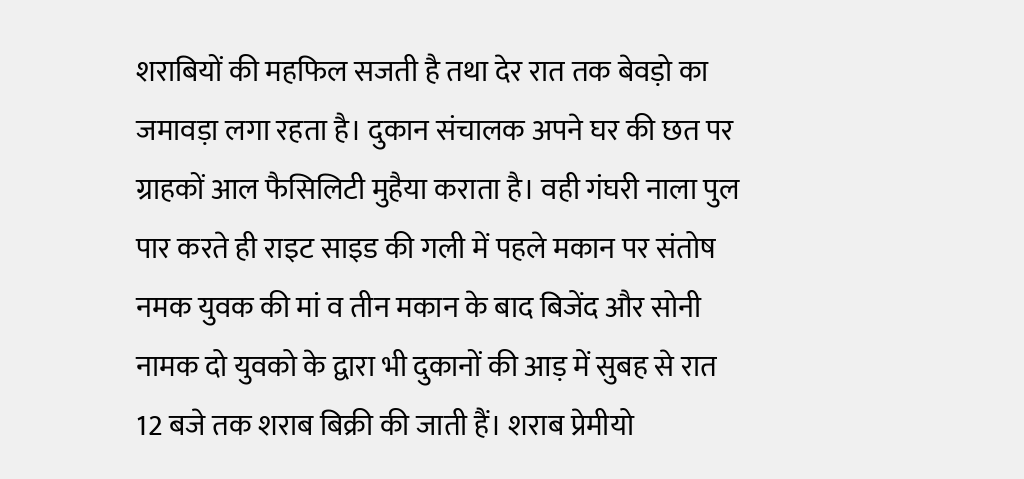शराबियों की महफिल सजती है तथा देर रात तक बेवड़ो का जमावड़ा लगा रहता है। दुकान संचालक अपने घर की छत पर ग्राहकों आल फैसिलिटी मुहैया कराता है। वही गंघरी नाला पुल पार करते ही राइट साइड की गली में पहले मकान पर संतोष नमक युवक की मां व तीन मकान के बाद बिजेंद और सोनी नामक दो युवको के द्वारा भी दुकानों की आड़ में सुबह से रात 12 बजे तक शराब बिक्री की जाती हैं। शराब प्रेमीयो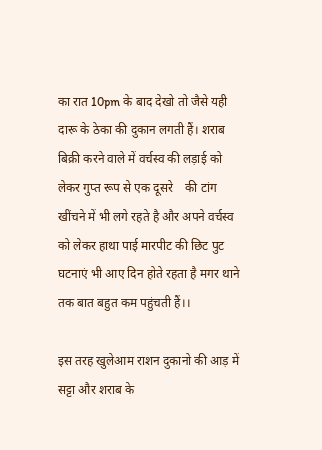का रात 10pm के बाद देखो तो जैसे यही दारू के ठेका की दुकान लगती हैं। शराब बिक्री करने वाले में वर्चस्व की लड़ाई को लेकर गुप्त रूप से एक दूसरे    की टांग खींचने में भी लगे रहते है और अपने वर्चस्व को लेकर हाथा पाई मारपीट की छिट पुट घटनाएं भी आए दिन होते रहता है मगर थाने तक बात बहुत कम पहुंचती हैं।।

इस तरह खुलेआम राशन दुकानो की आड़ में सट्टा और शराब के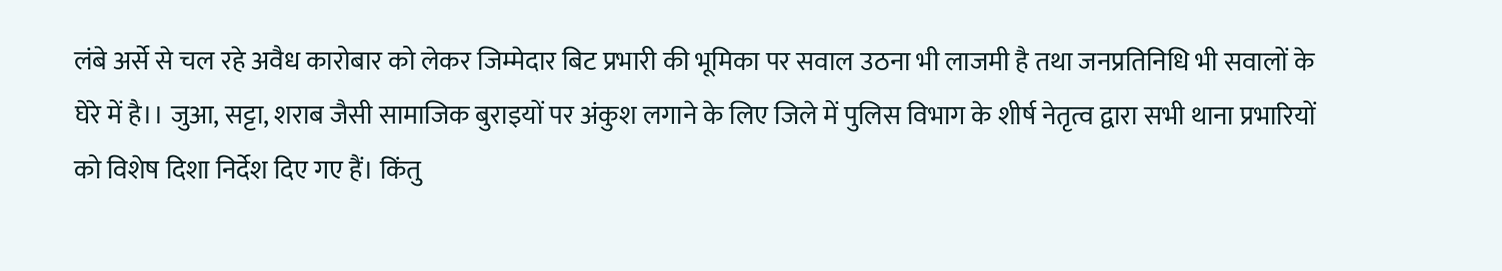लंबे अर्से से चल रहे अवैध कारोबार को लेकर जिम्मेदार बिट प्रभारी की भूमिका पर सवाल उठना भी लाजमी है तथा जनप्रतिनिधि भी सवालों के घेरे में है।। जुआ, सट्टा, शराब जैसी सामाजिक बुराइयों पर अंकुश लगाने के लिए जिले में पुलिस विभाग के शीर्ष नेतृत्व द्वारा सभी थाना प्रभारियों को विशेष दिशा निर्देश दिए गए हैं। किंतु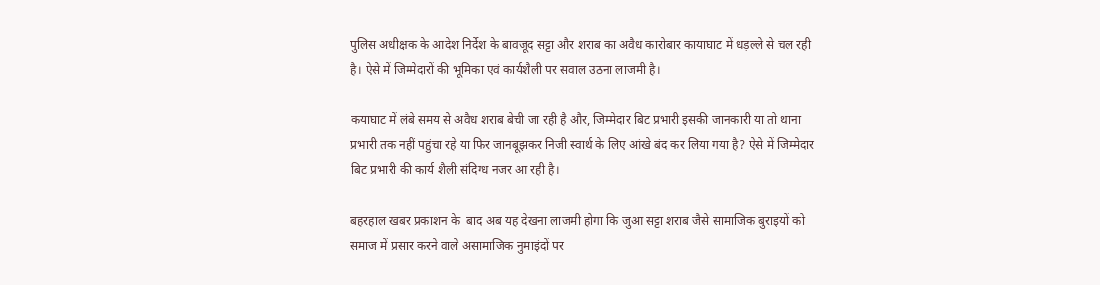पुलिस अधीक्षक के आदेश निर्देश के बावजूद सट्टा और शराब का अवैध कारोबार कायाघाट में धड़ल्ले से चल रही है। ऐसे में जिम्मेदारों की भूमिका एवं कार्यशैली पर सवाल उठना लाजमी है।

कयाघाट में लंबे समय से अवैध शराब बेची जा रही है और, जिम्मेदार बिट प्रभारी इसकी जानकारी या तो थाना प्रभारी तक नहीं पहुंचा रहे या फिर जानबूझकर निजी स्वार्थ के लिए आंखे बंद कर लिया गया है? ऐसे में जिम्मेदार बिट प्रभारी की कार्य शैली संदिग्ध नजर आ रही है।

बहरहाल खबर प्रकाशन के  बाद अब यह देखना लाजमी होगा कि जुआ सट्टा शराब जैसे सामाजिक बुराइयों को समाज में प्रसार करने वाले असामाजिक नुमाइंदों पर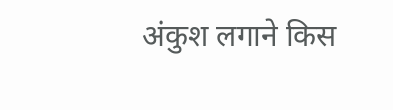अंकुश लगाने किस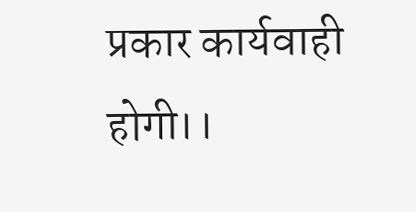प्रकार कार्यवाही होगी।।